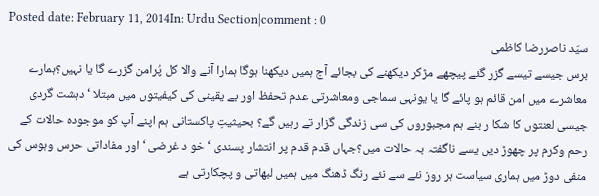Posted date: February 11, 2014In: Urdu Section|comment : 0
سیّد ناصررضا کاظمی
برس جیسے تیسے گزر گئے پیچھے مڑکر دیکھنے کی بجائے آج ہمیں دیکھنا ہوگا ہمارا آنے والا کل پُرامن گزرے گا یا نہیں؟ہمارے معاشرے میں امن قائم ہو پائے گا یا یونہی سماجی ومعاشرتی عدم تحفظ اور بے یقینی کی کیفیتوں میں مبتلا ‘ دہشت گردی جیسی لعنتوں کا شکا ر بنے ہم مجبوروں کی سی زندگی گزار تے رہیں گے؟ بحیثیتِ پاکستانی ہم اپنے آپ کو موجودہ حالات کے رحم وکرم پر چھوڑ دیں یسے ناگفتہ بہ حالات میں؟جہاں قدم قدم پر انتشار پسندی ‘خو د غرضی ‘ اور مفاداتی حرس وہوس کی منفی دوڑ میں ہماری سیاست ہر روز نئے سے نئے رنگ ڈھنگ میں ہمیں لبھاتی و پچکارتی ہے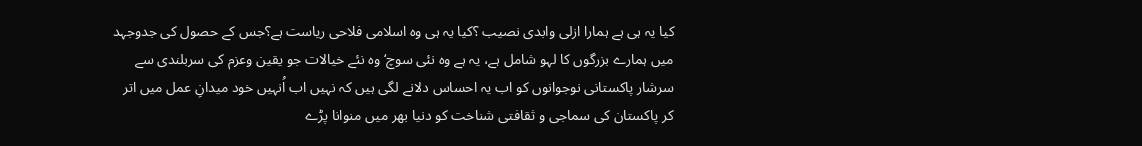کیا یہ ہی ہے ہمارا ازلی وابدی نصیب ؟کیا یہ ہی وہ اسلامی فلاحی ریاست ہے؟جس کے حصول کی جدوجہد میں ہمارے بزرگوں کا لہو شامل ہے، یہ ہے وہ نئی سوچ‘ وہ نئے خیالات جو یقین وعزم کی سربلندی سے سرشار پاکستانی نوجوانوں کو اب یہ احساس دلانے لگی ہیں کہ نہیں اب اُنہیں خود میدانِ عمل میں اتر کر پاکستان کی سماجی و ثقافتی شناخت کو دنیا بھر میں منوانا پڑے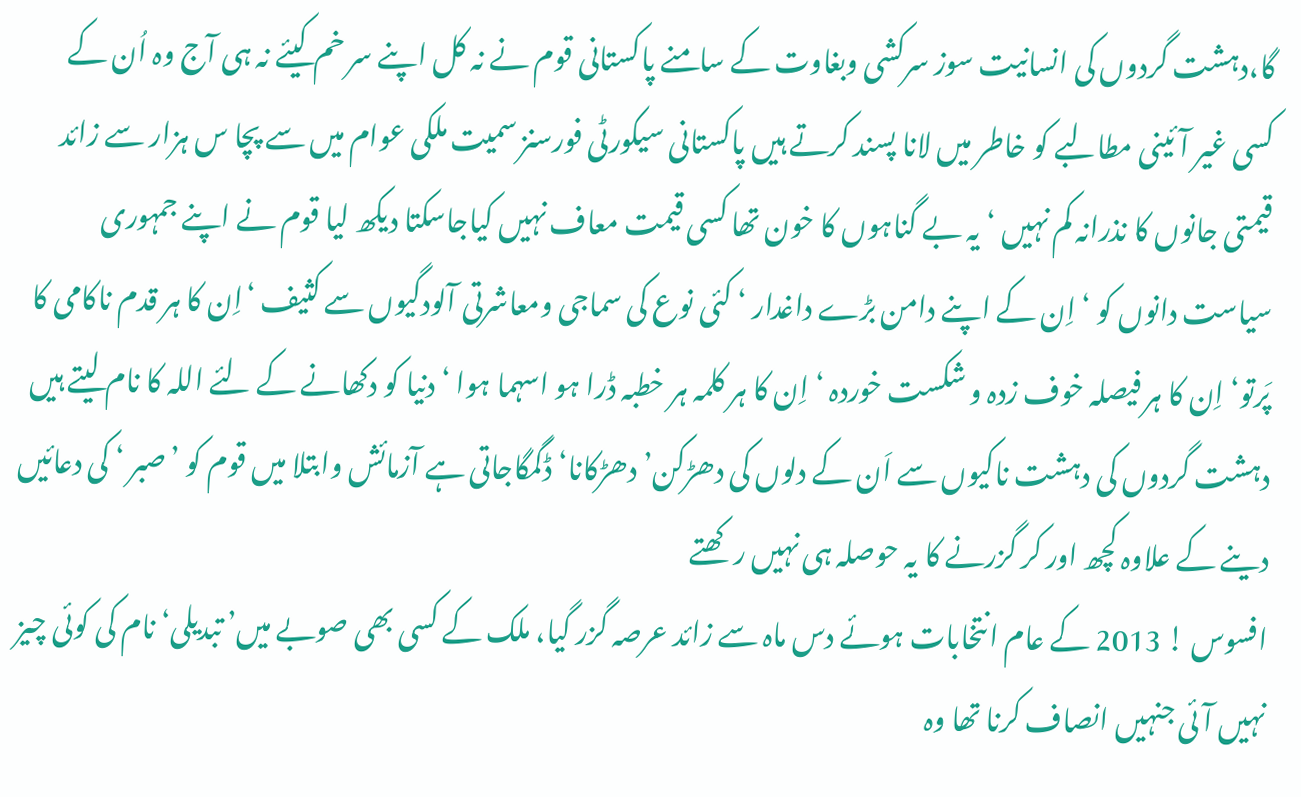گا،دہشت گردوں کی انسانیت سوز سرکشی وبغاوت کے سامنے پاکستانی قوم نے نہ کل اپنے سر خم کیئے نہ ہی آج وہ اُن کے کسی غیر آئینی مطالبے کو خاطر میں لانا پسند کرتے ہیں پاکستانی سیکورٹی فورسنز سمیت ملکی عوام میں سے پچا س ہزار سے زائد قیمتی جانوں کا نذرانہ کم نہیں ‘یہ بے گناہوں کا خون تھا کسی قیمت معاف نہیں کیاجاسکتا دیکھ لیا قوم نے اپنے جمہوری سیاست دانوں کو ‘ اِن کے اپنے دامن بڑے داغدار ‘ کئی نوع کی سماجی ومعاشرتی آلودگیوں سے کثیف ‘اِن کا ہر قدم ناکامی کا پَرتو‘ اِن کا ہر فیصلہ خوف زدہ و شکست خوردہ ‘ اِن کا ہر کلمہ ہر خطبہ ڈرا ہو اسہما ہوا ‘ دنیا کو دکھانے کے لئے اللہ کا نام لیتے ہیں دہشت گردوں کی دہشت ناکیوں سے اَن کے دلوں کی دھڑکن’دھڑکانا‘ ڈگمگاجاتی ہے آزمائش وابتلا میں قوم کو ’صبر ‘ کی دعائیں دینے کے علاوہ کچھ اور کر گزرنے کا یہ حوصلہ ہی نہیں ر کھتے
افسوس ! 2013 کے عام انتخابات ہوئے دس ماہ سے زائد عرصہ گزر گیا، ملک کے کسی بھی صوبے میں’ تبدیلی‘ نام کی کوئی چیز نہیں آئی جنہیں انصاف کرنا تھا وہ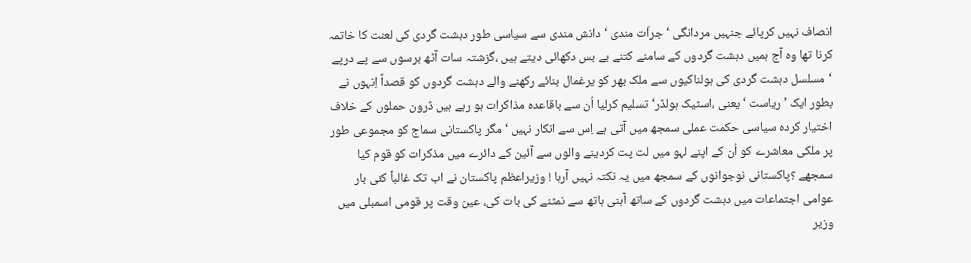انصاف نہیں کرپائے جنہیں مردانگی ‘جراّت مندی ‘دانش مندی سے سیاسی طور دہشت گردی کی لعنت کا خاتمہ کرنا تھا وہ آج ہمیں دہشت گردوں کے سامنے کتنے بے بس دکھائی دیتے ہیں ،گزشتہ سات آٹھ برسوں سے پے درپے ‘مسلسل دہشت گردی کی ہولناکیوں سے ملک بھر کو یرغمال بنائے رکھنے والے دہشت گردوں کو قصداً اِنہوں نے بطور ایک ’ ریاست ‘ یعنی ،اسٹیک ہولڈر‘ تسلیم کرلیا اُن سے باقاعدہ مذاکرات ہو رہے ہیں ڈرون حملوں کے خلاف اختیار کردہ سیاسی حکمت عملی سمجھ میں آتی ہے اِس سے انکار نہیں ‘ مگر پاکستانی سماج کو مجموعی طور پر ملکی معاشرے کو اُن کے اپنے لہو میں لت پت کردینے والوں سے آئین کے دائرے میں مذکرات کو قوم کیا سمجھے ؟پاکستانی نوجوانوں کے سمجھ میں یہ نکتہ نہیں آرہا ! وزیراعظم پاکستان نے اب تک غالباً کئی بار عوامی اجتماعات میں دہشت گردوں کے ساتھ آہنی ہاتھ سے نمٹنے کی بات کی، عین وقت پر قومی اسمبلی میں وزیر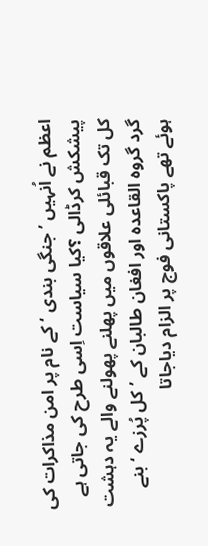اعظم نے اُنہیں ’ جنگی بندی ‘ کے نام پر امن مذاکرات کی پیشکش کرڈالی ؟کیا سیاست اِسی طرح کی جاتی ہے کل تک قبائلی علاقوں میں پھلنے پھولنے والے یہ دہشت گرد گروہ القاعدہ اور افغان طالبان کے ’کل پُرزے ‘ بنے ہوئے تھے پاکستانی فوج پر الزام دیاجاتا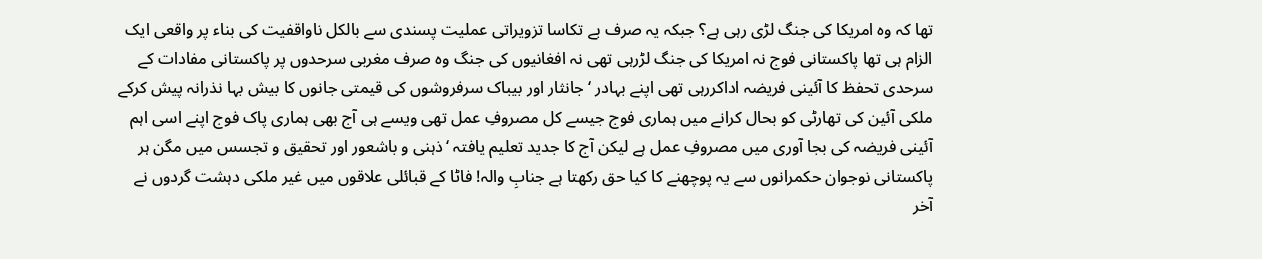تھا کہ وہ امریکا کی جنگ لڑی رہی ہے؟ جبکہ یہ صرف بے تکاسا تزویراتی عملیت پسندی سے بالکل ناواقفیت کی بناء پر واقعی ایک الزام ہی تھا پاکستانی فوج نہ امریکا کی جنگ لڑرہی تھی نہ افغانیوں کی جنگ وہ صرف مغربی سرحدوں پر پاکستانی مفادات کے سرحدی تحفظ کا آئینی فریضہ اداکررہی تھی اپنے بہادر ‘ جانثار اور بیباک سرفروشوں کی قیمتی جانوں کا بیش بہا نذرانہ پیش کرکے ملکی آئین کی تھارٹی کو بحال کرانے میں ہماری فوج جیسے کل مصروفِ عمل تھی ویسے ہی آج بھی ہماری پاک فوج اپنے اسی اہم آئینی فریضہ کی بجا آوری میں مصروفِ عمل ہے لیکن آج کا جدید تعلیم یافتہ ‘ذہنی و باشعور اور تحقیق و تجسس میں مگن ہر پاکستانی نوجوان حکمرانوں سے یہ پوچھنے کا کیا حق رکھتا ہے جنابِ والہ! فاٹا کے قبائلی علاقوں میں غیر ملکی دہشت گردوں نے آخر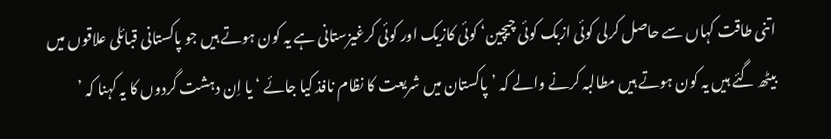اتنی طاقت کہاں سے حاصل کرلی کوئی ازبک کوئی چیچین‘ کوئی کازیک اور کوئی کرغیزستانی ہے یہ کون ہوتے ہیں جو پاکستانی قبائلی علاقوں میں بیٹھ گئے ہیں یہ کون ہوتے ہیں مطالبہ کرنے والے کہ ’پاکستان میں شریعت کا نظام نافذ کیا جائے ‘ یا اِن دہشت گردوں کا یہ کہنا کہ ’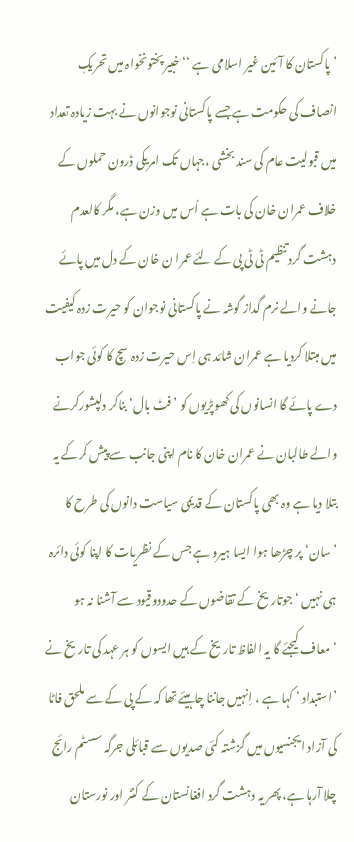’پاکستان کا آئین غیر اسلامی ہے ‘‘ خبیر پختونخواہ میں تحریکِ انصاف کی حکومت ہے جسے پاکستانی نوجوانوں نے بہت زیادہ تعداد میں قبولیت عام کی سند بخشی ،جہاں تک امریکی ڈرون حملوں کے خلاف عمران خان کی بات ہے اُس میں وزن ہے، مگر کالعدم دہشت گرد تنظیم ٹی ٹی پی کے لئے عمرا ن خان کے دل میں پائے جانے والے نرم گداز گوشہ نے پاکستانی نوجوان کو حیرت زدہ کیفیت میں مبتلا کردیا ہے عمران شائد ہی اِس حیرت زدہ سچ کا کوئی جواب دے پائے گا انسانوں کی کھوپڑیوں کو ’فٹ بال‘ بناکر دلپشورکرنے والے طالبان نے عمران خان کا نام اپنی جانب سے پیش کرکے یہ بتلا دیا ہے وہ بھی پاکستان کے قدیمی سیاست دانوں کی طرح کا ’سان‘ پر چڑھا ہوا ایسا ہیرو ہے جس کے نظریات کا اپنا کوئی دائرہ ہی نہیں ‘جوتاریخ کے تقاضوں کے حدودوقیود سے آشنا نہ ہو ‘معاف کیجئے گا یہ الفاظ تاریخ کے ہیں ایسوں کو ہر عہد کی تاریخ نے ’استبداد ‘ کہا ہے ، اِنہیں جاننا چاہیئے تھا کہ کے پی کے سے ملحق فاٹا کی آزاد ایجنسیوں میں گزشتہ کئی صدیوں سے قبائلی جرگہ سسٹم رائج چلا آرہا ہے، پھر یہ دہشت گرد افغانستان کے کنٹر اور نورستان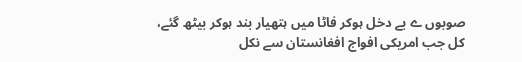صوبوں ے بے دخل ہوکر فاٹا میں ہتھیار بند ہوکر بیٹھ گئے، کل جب امریکی افواج افغانستان سے نکل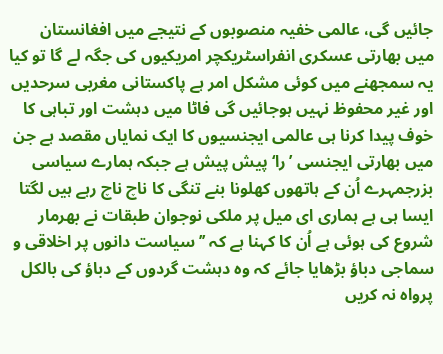جائیں گی، عالمی خفیہ منصوبوں کے نتیجے میں افغانستان میں بھارتی عسکری انفراسٹریکچر امریکیوں کی جگہ لے گا تو کیا یہ سمجھنے میں کوئی مشکل امر ہے پاکستانی مغربی سرحدیں اور غیر محفوظ نہیں ہوجائیں گی فاٹا میں دہشت اور تباہی کا خوف پیدا کرنا ہی عالمی ایجنسیوں کا ایک نمایاں مقصد ہے جن میں بھارتی ایجنسی ’را‘ پیش پیش ہے جبکہ ہمارے سیاسی بزرجمہرے اُن کے ہاتھوں کھلونا بنے تنگی کا ناچ ناچ رہے ہیں لگتا ایسا ہی ہے ہماری ای میل پر ملکی نوجوان طبقات نے بھرمار شروع کی ہوئی ہے اُن کا کہنا ہے کہ ’’سیاست دانوں پر اخلاقی و سماجی دباؤ بڑھایا جائے کہ وہ دہشت گردوں کے دباؤ کی بالکل پرواہ نہ کریں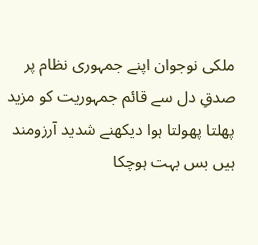ملکی نوجوان اپنے جمہوری نظام پر صدقِ دل سے قائم جمہوریت کو مزید پھلتا پھولتا ہوا دیکھنے شدید آرزومند ہیں بس بہت ہوچکا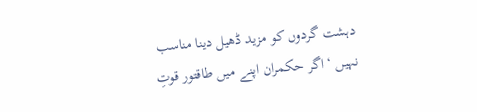دہشت گردوں کو مزید ڈھیل دینا مناسب نہیں ‘ اگر حکمران اپنے میں طاقتور قوتِ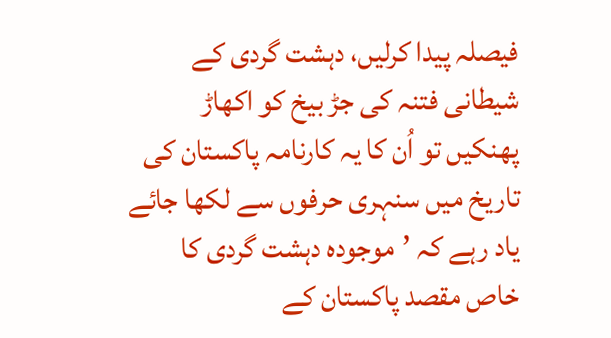فیصلہ پیدا کرلیں، دہشت گردی کے شیطانی فتنہ کی جڑ بیخ کو اکھاڑ پھنکیں تو اُن کا یہ کارنامہ پاکستان کی تاریخ میں سنہری حرفوں سے لکھا جائے یاد رہے کہ ’موجودہ دہشت گردی کا خاص مقصد پاکستان کے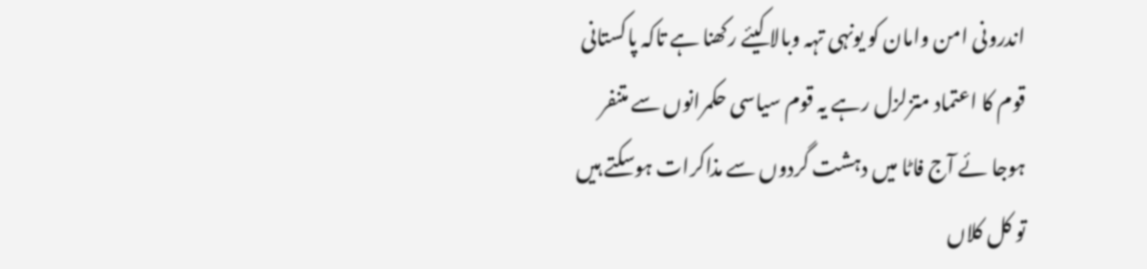اندرونی امن وامان کو یونہی تہہ وبالا کیئے رکھنا ہے تاکہ پاکستانی قوم کا اعتماد متزلزل رہے یہ قوم سیاسی حکمرانوں سے متنفر ہوجا ئے آج فاٹا میں دہشت گردوں سے مذاکرات ہوسکتے ہیں تو کل کلاں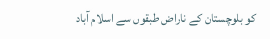کو بلوچستان کے ناراض طبقوں سے اسلام آباد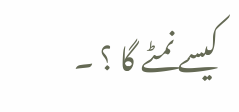کیسے نمٹے گا ؟ ۔